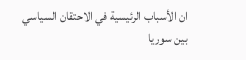ان الأسباب الرئيسية في الاحتقان السياسي بين سوريا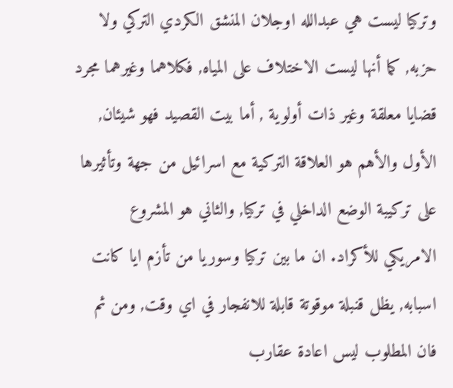وتركيا ليست هي عبدالله اوجلان المنشق الكردي التركي ولا حزبه, كما أنها ليست الاختلاف على المياه, فكلاهما وغيرهما مجرد قضايا معلقة وغير ذات أولوية , أما بيت القصيد فهو شيئان, الأول والأهم هو العلاقة التركية مع اسرائيل من جهة وتأثيرها على تركيبة الوضع الداخلي في تركيا, والثاني هو المشروع الامريكي للأكراد. ان ما بين تركيا وسوريا من تأزم ايا كانت اسبابه, يظل قنبلة موقوتة قابلة للانفجار في اي وقت, ومن ثم فان المطلوب ليس اعادة عقارب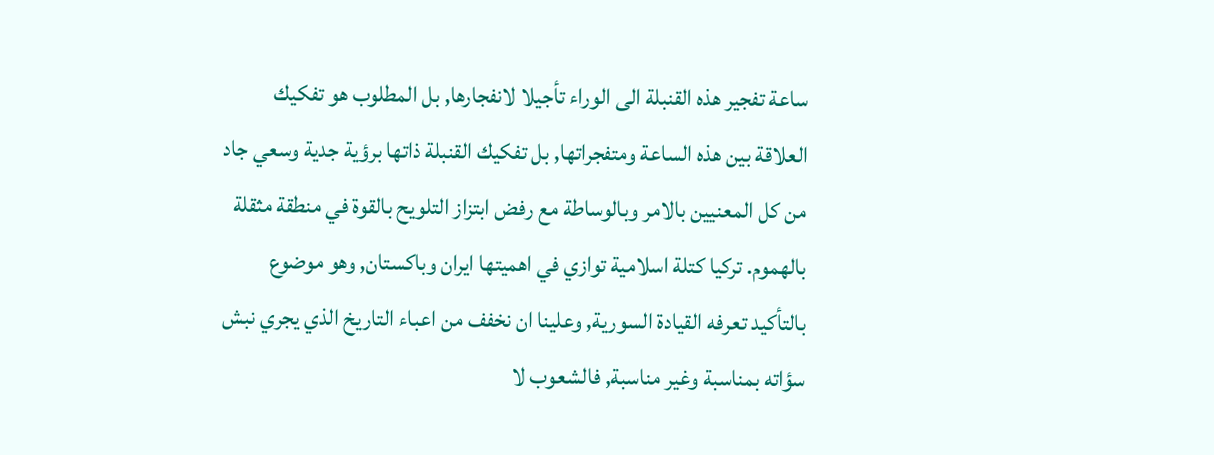ساعة تفجير هذه القنبلة الى الوراء تأجيلا لانفجارها, بل المطلوب هو تفكيك العلاقة بين هذه الساعة ومتفجراتها, بل تفكيك القنبلة ذاتها برؤية جدية وسعي جاد من كل المعنيين بالامر وبالوساطة مع رفض ابتزاز التلويح بالقوة في منطقة مثقلة بالهموم. تركيا كتلة اسلامية توازي في اهميتها ايران وباكستان, وهو موضوع بالتأكيد تعرفه القيادة السورية, وعلينا ان نخفف من اعباء التاريخ الذي يجري نبش سؤاته بمناسبة وغير مناسبة, فالشعوب لا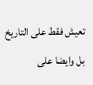تعيش فقط على التاريخ بل وايضا على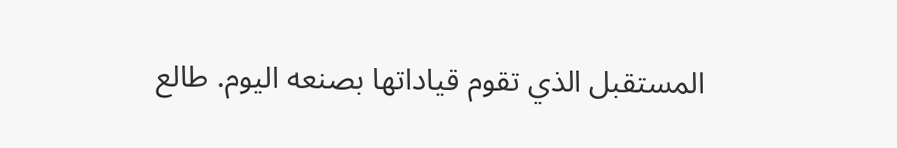المستقبل الذي تقوم قياداتها بصنعه اليوم. طالع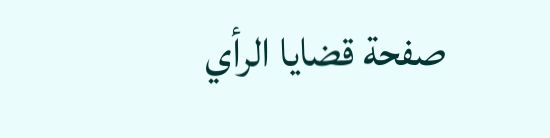صفحة قضايا الرأي